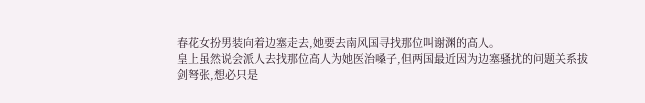春花女扮男装向着边塞走去,她要去南风国寻找那位叫谢渊的高人。
皇上虽然说会派人去找那位高人为她医治嗓子,但两国最近因为边塞骚扰的问题关系拔剑弩张,想必只是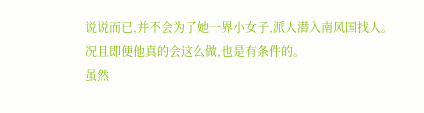说说而已,并不会为了她一界小女子,派人潜入南风国找人。
况且即便他真的会这么做,也是有条件的。
虽然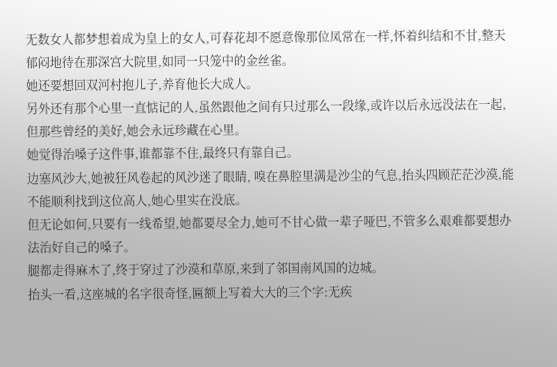无数女人都梦想着成为皇上的女人,可春花却不愿意像那位凤常在一样,怀着纠结和不甘,整天郁闷地待在那深宫大院里,如同一只笼中的金丝雀。
她还要想回双河村抱儿子,养育他长大成人。
另外还有那个心里一直惦记的人,虽然跟他之间有只过那么一段缘,或许以后永远没法在一起,但那些曾经的美好,她会永远珍藏在心里。
她觉得治嗓子这件事,谁都靠不住,最终只有靠自己。
边塞风沙大,她被狂风卷起的风沙迷了眼睛, 嗅在鼻腔里满是沙尘的气息,抬头四顾茫茫沙漠,能不能顺利找到这位高人,她心里实在没底。
但无论如何,只要有一线希望,她都要尽全力,她可不甘心做一辈子哑巴,不管多么艰难都要想办法治好自己的嗓子。
腿都走得麻木了,终于穿过了沙漠和草原,来到了邻国南风国的边城。
抬头一看,这座城的名字很奇怪,匾额上写着大大的三个字:无疾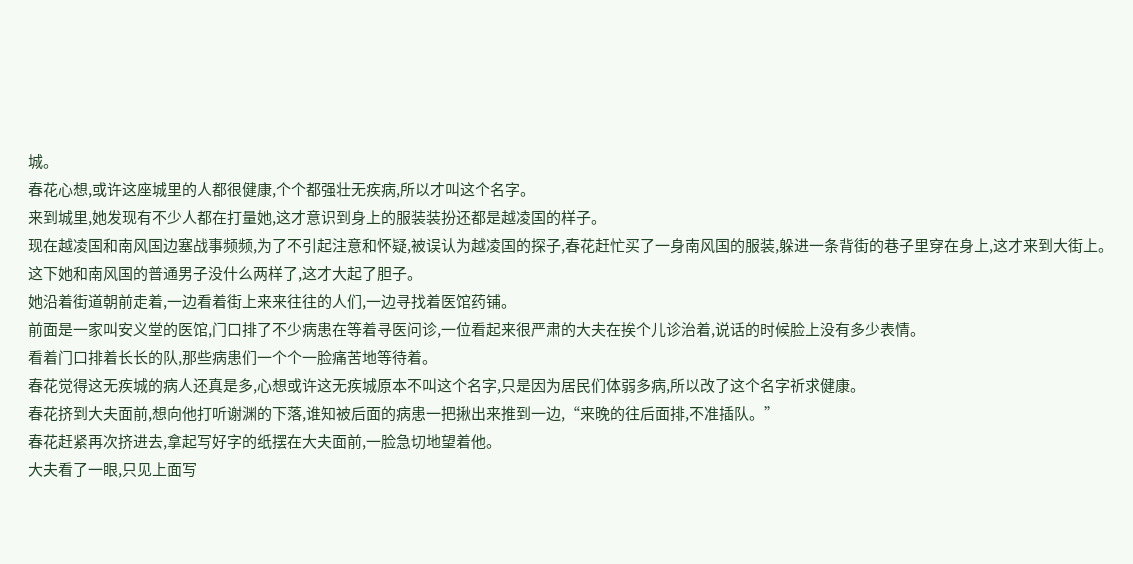城。
春花心想,或许这座城里的人都很健康,个个都强壮无疾病,所以才叫这个名字。
来到城里,她发现有不少人都在打量她,这才意识到身上的服装装扮还都是越凌国的样子。
现在越凌国和南风国边塞战事频频,为了不引起注意和怀疑,被误认为越凌国的探子,春花赶忙买了一身南风国的服装,躲进一条背街的巷子里穿在身上,这才来到大街上。
这下她和南风国的普通男子没什么两样了,这才大起了胆子。
她沿着街道朝前走着,一边看着街上来来往往的人们,一边寻找着医馆药铺。
前面是一家叫安义堂的医馆,门口排了不少病患在等着寻医问诊,一位看起来很严肃的大夫在挨个儿诊治着,说话的时候脸上没有多少表情。
看着门口排着长长的队,那些病患们一个个一脸痛苦地等待着。
春花觉得这无疾城的病人还真是多,心想或许这无疾城原本不叫这个名字,只是因为居民们体弱多病,所以改了这个名字祈求健康。
春花挤到大夫面前,想向他打听谢渊的下落,谁知被后面的病患一把揪出来推到一边,“来晚的往后面排,不准插队。”
春花赶紧再次挤进去,拿起写好字的纸摆在大夫面前,一脸急切地望着他。
大夫看了一眼,只见上面写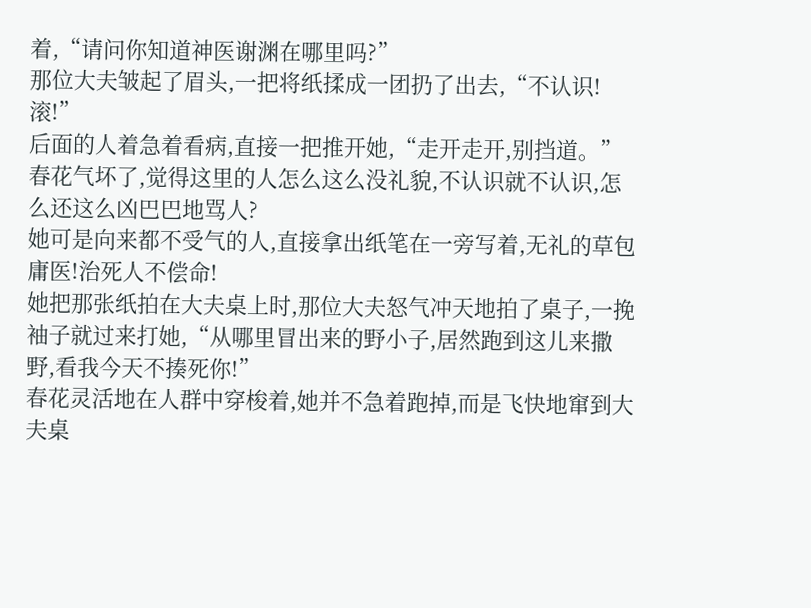着,“请问你知道神医谢渊在哪里吗?”
那位大夫皱起了眉头,一把将纸揉成一团扔了出去,“不认识!滚!”
后面的人着急着看病,直接一把推开她,“走开走开,别挡道。”
春花气坏了,觉得这里的人怎么这么没礼貌,不认识就不认识,怎么还这么凶巴巴地骂人?
她可是向来都不受气的人,直接拿出纸笔在一旁写着,无礼的草包庸医!治死人不偿命!
她把那张纸拍在大夫桌上时,那位大夫怒气冲天地拍了桌子,一挽袖子就过来打她,“从哪里冒出来的野小子,居然跑到这儿来撒野,看我今天不揍死你!”
春花灵活地在人群中穿梭着,她并不急着跑掉,而是飞快地窜到大夫桌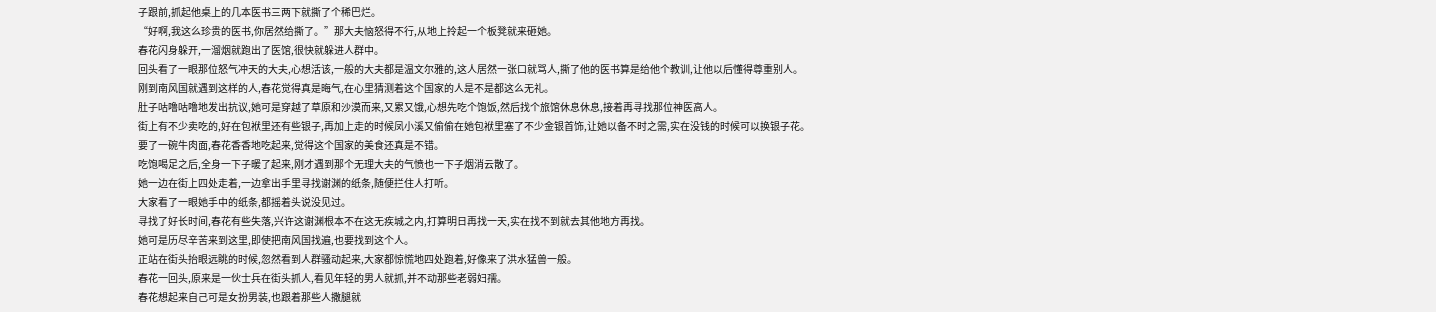子跟前,抓起他桌上的几本医书三两下就撕了个稀巴烂。
“好啊,我这么珍贵的医书,你居然给撕了。”那大夫恼怒得不行,从地上拎起一个板凳就来砸她。
春花闪身躲开,一溜烟就跑出了医馆,很快就躲进人群中。
回头看了一眼那位怒气冲天的大夫,心想活该,一般的大夫都是温文尔雅的,这人居然一张口就骂人,撕了他的医书算是给他个教训,让他以后懂得尊重别人。
刚到南风国就遇到这样的人,春花觉得真是晦气,在心里猜测着这个国家的人是不是都这么无礼。
肚子咕噜咕噜地发出抗议,她可是穿越了草原和沙漠而来,又累又饿,心想先吃个饱饭,然后找个旅馆休息休息,接着再寻找那位神医高人。
街上有不少卖吃的,好在包袱里还有些银子,再加上走的时候凤小溪又偷偷在她包袱里塞了不少金银首饰,让她以备不时之需,实在没钱的时候可以换银子花。
要了一碗牛肉面,春花香香地吃起来,觉得这个国家的美食还真是不错。
吃饱喝足之后,全身一下子暖了起来,刚才遇到那个无理大夫的气愤也一下子烟消云散了。
她一边在街上四处走着,一边拿出手里寻找谢渊的纸条,随便拦住人打听。
大家看了一眼她手中的纸条,都摇着头说没见过。
寻找了好长时间,春花有些失落,兴许这谢渊根本不在这无疾城之内,打算明日再找一天,实在找不到就去其他地方再找。
她可是历尽辛苦来到这里,即使把南风国找遍,也要找到这个人。
正站在街头抬眼远眺的时候,忽然看到人群骚动起来,大家都惊慌地四处跑着,好像来了洪水猛兽一般。
春花一回头,原来是一伙士兵在街头抓人,看见年轻的男人就抓,并不动那些老弱妇孺。
春花想起来自己可是女扮男装,也跟着那些人撒腿就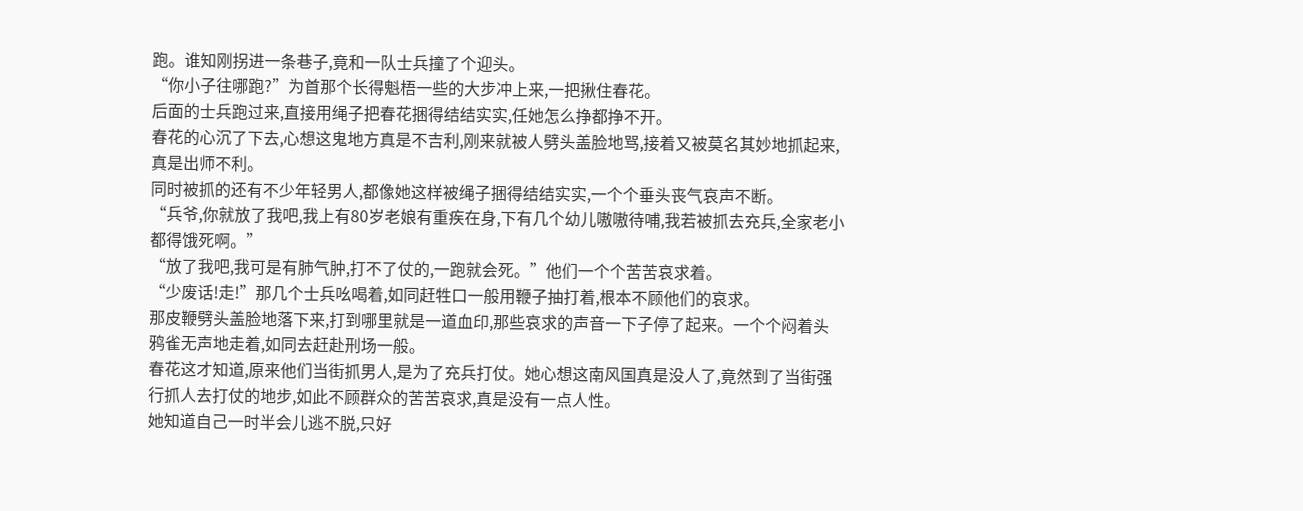跑。谁知刚拐进一条巷子,竟和一队士兵撞了个迎头。
“你小子往哪跑?”为首那个长得魁梧一些的大步冲上来,一把揪住春花。
后面的士兵跑过来,直接用绳子把春花捆得结结实实,任她怎么挣都挣不开。
春花的心沉了下去,心想这鬼地方真是不吉利,刚来就被人劈头盖脸地骂,接着又被莫名其妙地抓起来,真是出师不利。
同时被抓的还有不少年轻男人,都像她这样被绳子捆得结结实实,一个个垂头丧气哀声不断。
“兵爷,你就放了我吧,我上有80岁老娘有重疾在身,下有几个幼儿嗷嗷待哺,我若被抓去充兵,全家老小都得饿死啊。”
“放了我吧,我可是有肺气肿,打不了仗的,一跑就会死。”他们一个个苦苦哀求着。
“少废话!走!”那几个士兵吆喝着,如同赶牲口一般用鞭子抽打着,根本不顾他们的哀求。
那皮鞭劈头盖脸地落下来,打到哪里就是一道血印,那些哀求的声音一下子停了起来。一个个闷着头鸦雀无声地走着,如同去赶赴刑场一般。
春花这才知道,原来他们当街抓男人,是为了充兵打仗。她心想这南风国真是没人了,竟然到了当街强行抓人去打仗的地步,如此不顾群众的苦苦哀求,真是没有一点人性。
她知道自己一时半会儿逃不脱,只好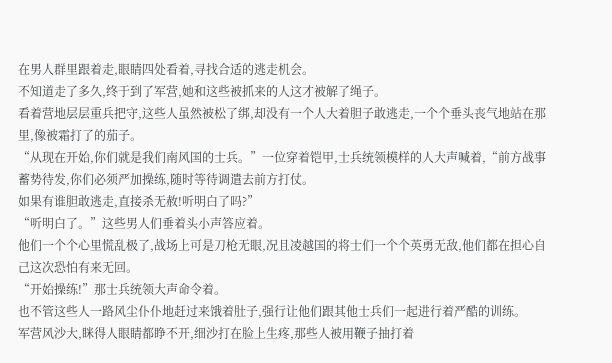在男人群里跟着走,眼睛四处看着,寻找合适的逃走机会。
不知道走了多久,终于到了军营,她和这些被抓来的人这才被解了绳子。
看着营地层层重兵把守,这些人虽然被松了绑,却没有一个人大着胆子敢逃走,一个个垂头丧气地站在那里,像被霜打了的茄子。
“从现在开始,你们就是我们南风国的士兵。”一位穿着铠甲,士兵统领模样的人大声喊着,“前方战事蓄势待发,你们必须严加操练,随时等待调遣去前方打仗。
如果有谁胆敢逃走,直接杀无赦!听明白了吗?”
“听明白了。”这些男人们垂着头小声答应着。
他们一个个心里慌乱极了,战场上可是刀枪无眼,况且凌越国的将士们一个个英勇无敌,他们都在担心自己这次恐怕有来无回。
“开始操练!”那士兵统领大声命令着。
也不管这些人一路风尘仆仆地赶过来饿着肚子,强行让他们跟其他士兵们一起进行着严酷的训练。
军营风沙大,眯得人眼睛都睁不开,细沙打在脸上生疼,那些人被用鞭子抽打着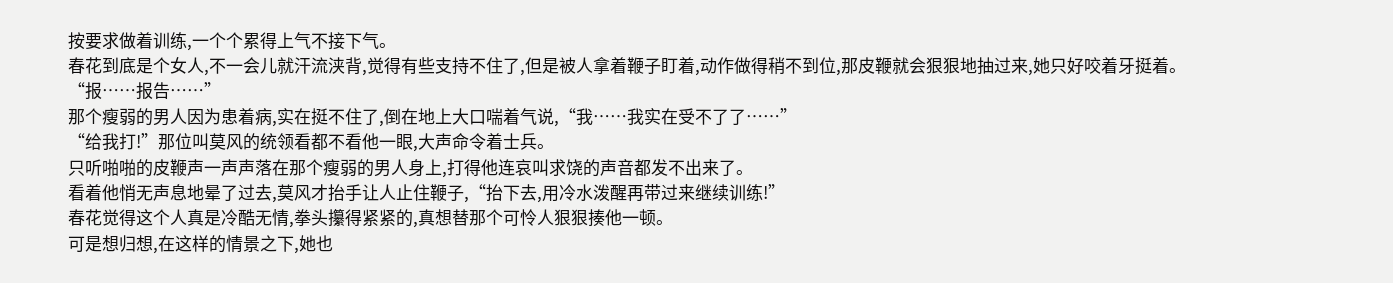按要求做着训练,一个个累得上气不接下气。
春花到底是个女人,不一会儿就汗流浃背,觉得有些支持不住了,但是被人拿着鞭子盯着,动作做得稍不到位,那皮鞭就会狠狠地抽过来,她只好咬着牙挺着。
“报……报告……”
那个瘦弱的男人因为患着病,实在挺不住了,倒在地上大口喘着气说,“我……我实在受不了了……”
“给我打!”那位叫莫风的统领看都不看他一眼,大声命令着士兵。
只听啪啪的皮鞭声一声声落在那个瘦弱的男人身上,打得他连哀叫求饶的声音都发不出来了。
看着他悄无声息地晕了过去,莫风才抬手让人止住鞭子,“抬下去,用冷水泼醒再带过来继续训练!”
春花觉得这个人真是冷酷无情,拳头攥得紧紧的,真想替那个可怜人狠狠揍他一顿。
可是想归想,在这样的情景之下,她也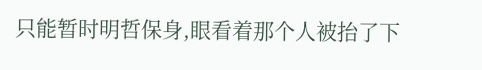只能暂时明哲保身,眼看着那个人被抬了下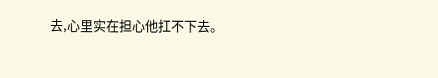去,心里实在担心他扛不下去。